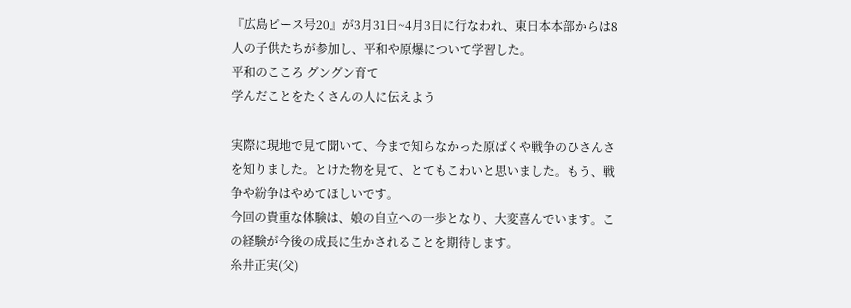『広島ピース号20』が3月31日~4月3日に行なわれ、東日本本部からは8人の子供たちが参加し、平和や原爆について学習した。
平和のこころ グングン育て
学んだことをたくさんの人に伝えよう

実際に現地で見て聞いて、今まで知らなかった原ばくや戦争のひさんさを知りました。とけた物を見て、とてもこわいと思いました。もう、戦争や紛争はやめてほしいです。
今回の貴重な体験は、娘の自立への一歩となり、大変喜んでいます。この経験が今後の成長に生かされることを期待します。
糸井正実(父)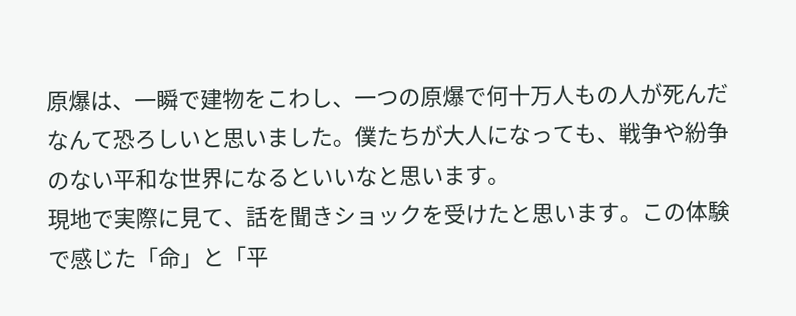原爆は、一瞬で建物をこわし、一つの原爆で何十万人もの人が死んだなんて恐ろしいと思いました。僕たちが大人になっても、戦争や紛争のない平和な世界になるといいなと思います。
現地で実際に見て、話を聞きショックを受けたと思います。この体験で感じた「命」と「平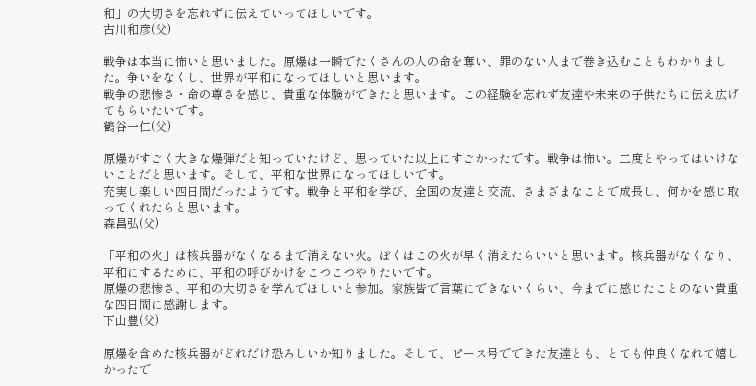和」の大切さを忘れずに伝えていってほしいです。
古川和彦(父)

戦争は本当に怖いと思いました。原爆は一瞬でたくさんの人の命を奪い、罪のない人まで巻き込むこともわかりました。争いをなくし、世界が平和になってほしいと思います。
戦争の悲惨さ・命の尊さを感じ、貴重な体験ができたと思います。この経験を忘れず友達や未来の子供たちに伝え広げてもらいたいです。
鶴谷一仁(父)

原爆がすごく大きな爆弾だと知っていたけど、思っていた以上にすごかったです。戦争は怖い。二度とやってはいけないことだと思います。そして、平和な世界になってほしいです。
充実し楽しい四日間だったようです。戦争と平和を学び、全国の友達と交流、さまざまなことで成長し、何かを感じ取ってくれたらと思います。
森昌弘(父)

「平和の火」は核兵器がなくなるまで消えない火。ぼくはこの火が早く消えたらいいと思います。核兵器がなくなり、平和にするために、平和の呼びかけをこつこつやりたいです。
原爆の悲惨さ、平和の大切さを学んでほしいと参加。家族皆で言葉にできないくらい、今までに感じたことのない貴重な四日間に感謝します。
下山豊(父)

原爆を含めた核兵器がどれだけ恐ろしいか知りました。そして、ピース号でできた友達とも、とても仲良くなれて嬉しかったで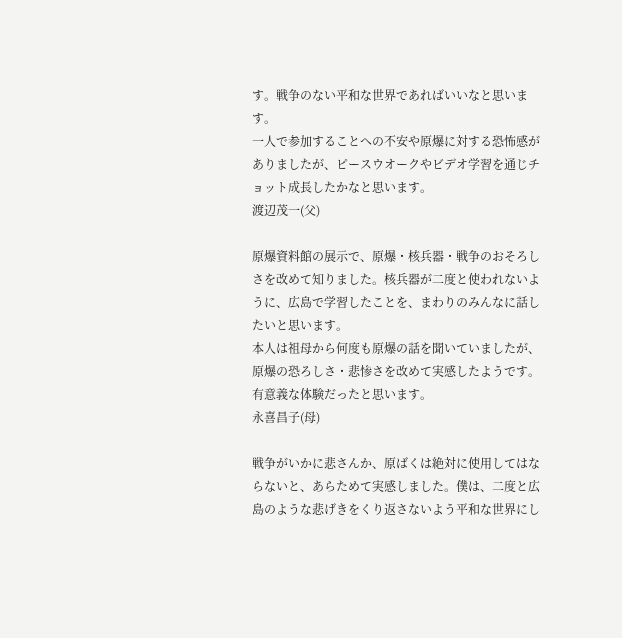す。戦争のない平和な世界であればいいなと思います。
一人で参加することへの不安や原爆に対する恐怖感がありましたが、ピースウオークやビデオ学習を通じチョット成長したかなと思います。
渡辺茂一(父)

原爆資料館の展示で、原爆・核兵器・戦争のおそろしさを改めて知りました。核兵器が二度と使われないように、広島で学習したことを、まわりのみんなに話したいと思います。
本人は祖母から何度も原爆の話を聞いていましたが、原爆の恐ろしさ・悲惨さを改めて実感したようです。有意義な体験だったと思います。
永喜昌子(母)

戦争がいかに悲さんか、原ばくは絶対に使用してはならないと、あらためて実感しました。僕は、二度と広島のような悲げきをくり返さないよう平和な世界にし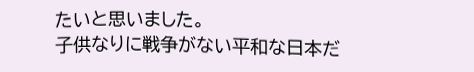たいと思いました。
子供なりに戦争がない平和な日本だ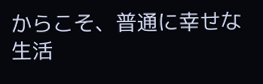からこそ、普通に幸せな生活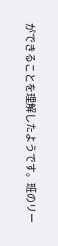ができることを理解したようです。班のリー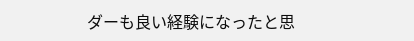ダーも良い経験になったと思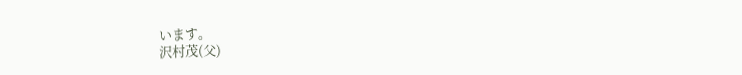います。
沢村茂(父)